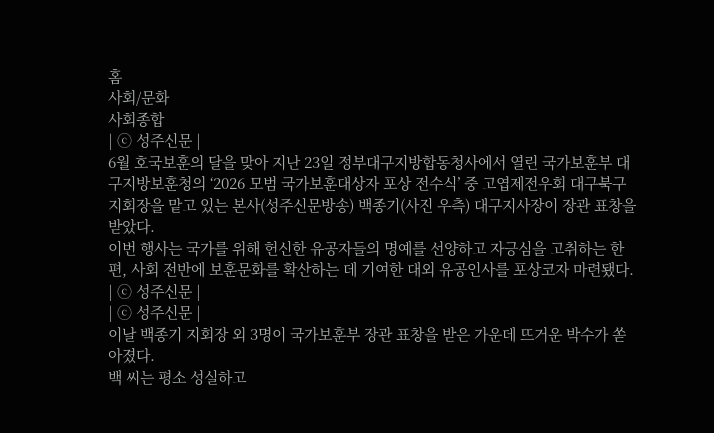홈
사회/문화
사회종합
| ⓒ 성주신문 |
6월 호국보훈의 달을 맞아 지난 23일 정부대구지방합동청사에서 열린 국가보훈부 대구지방보훈청의 ‘2026 모범 국가보훈대상자 포상 전수식’ 중 고엽제전우회 대구북구지회장을 맡고 있는 본사(성주신문방송) 백종기(사진 우측) 대구지사장이 장관 표창을 받았다.
이번 행사는 국가를 위해 헌신한 유공자들의 명예를 선양하고 자긍심을 고취하는 한편, 사회 전반에 보훈문화를 확산하는 데 기여한 대외 유공인사를 포상코자 마련됐다.
| ⓒ 성주신문 |
| ⓒ 성주신문 |
이날 백종기 지회장 외 3명이 국가보훈부 장관 표창을 받은 가운데 뜨거운 박수가 쏟아졌다.
백 씨는 평소 성실하고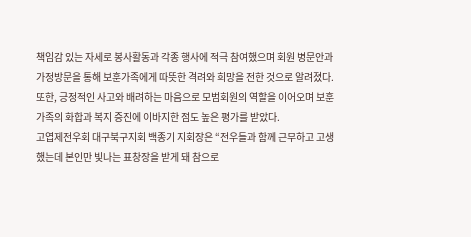책임감 있는 자세로 봉사활동과 각종 행사에 적극 참여했으며 회원 병문안과 가정방문을 통해 보훈가족에게 따뜻한 격려와 희망을 전한 것으로 알려졌다.
또한, 긍정적인 사고와 배려하는 마음으로 모범회원의 역할을 이어오며 보훈가족의 화합과 복지 증진에 이바지한 점도 높은 평가를 받았다.
고엽제전우회 대구북구지회 백종기 지회장은 “전우들과 함께 근무하고 고생했는데 본인만 빛나는 표창장을 받게 돼 참으로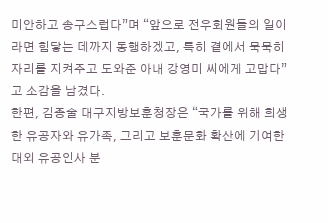미안하고 송구스럽다”며 “앞으로 전우회원들의 일이라면 힘닿는 데까지 동행하겠고, 특히 곁에서 묵묵히 자리를 지켜주고 도와준 아내 강영미 씨에게 고맙다”고 소감을 남겼다.
한편, 김종술 대구지방보훈청장은 “국가를 위해 희생한 유공자와 유가족, 그리고 보훈문화 확산에 기여한 대외 유공인사 분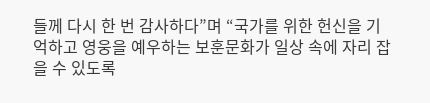들께 다시 한 번 감사하다”며 “국가를 위한 헌신을 기억하고 영웅을 예우하는 보훈문화가 일상 속에 자리 잡을 수 있도록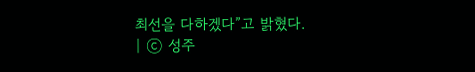최선을 다하겠다”고 밝혔다.
| ⓒ 성주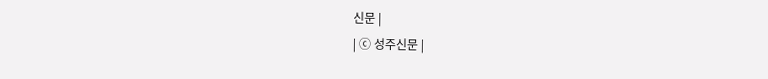신문 |
| ⓒ 성주신문 |